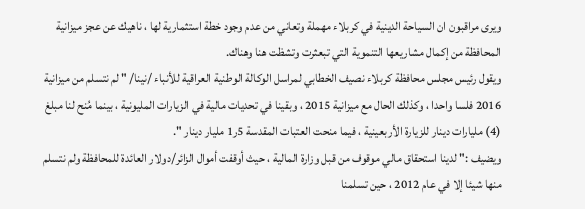ويرى مراقبون ان السياحة الدينية في كربلاء مهملة وتعاني من عدم وجود خطة استثمارية لها ، ناهيك عن عجز ميزانية المحافظة من إكمال مشاريعها التنموية التي تبعثرت وتشظت هنا وهناك.
ويقول رئيس مجلس محافظة كربلاء نصيف الخطابي لمراسل الوكالة الوطنية العراقية للأنباء /نينا/ " لم نتسلم من ميزانية 2016 فلسا واحدا ، وكذلك الحال مع ميزانية 2015 ، وبقينا في تحديات مالية في الزيارات المليونية ، بينما مُنح لنا مبلغ (4) مليارات دينار للزيارة الأربعينية ، فيما منحت العتبات المقدسة 5ر1 مليار دينار ".
ويضيف :" لدينا استحقاق مالي موقوف من قبل وزارة المالية ، حيث أوقفت أموال الزائر/دولار العائدة للمحافظة ولم نتسلم منها شيئا إلا في عام 2012 ، حين تسلمنا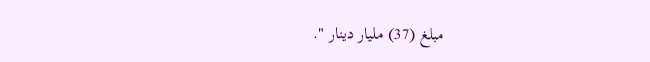مبلغ (37) مليار دينار ".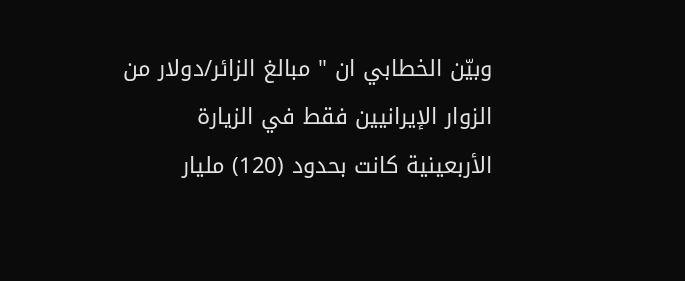وبيّن الخطابي ان " مبالغ الزائر/دولار من الزوار الإيرانيين فقط في الزيارة الأربعينية كانت بحدود (120) مليار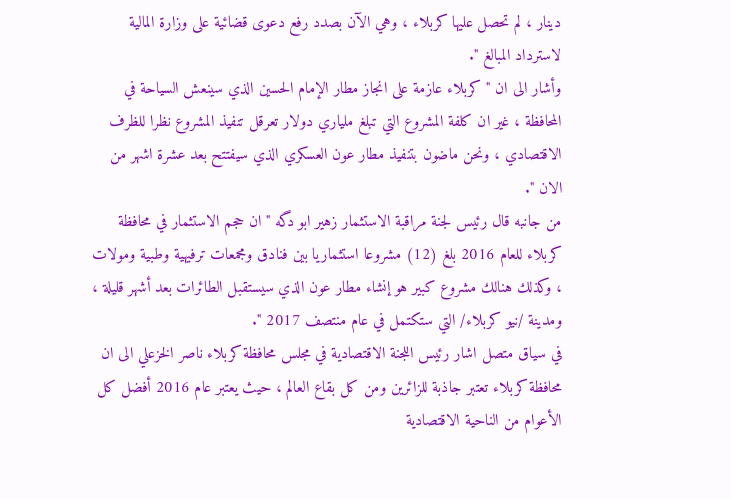دينار ، لم تحصل عليها كربلاء ، وهي الآن بصدد رفع دعوى قضائية على وزارة المالية لاسترداد المبالغ ".
وأشار الى ان " كربلاء عازمة على انجاز مطار الإمام الحسين الذي سينعش السياحة في المحافظة ، غير ان كلفة المشروع التي تبلغ ملياري دولار تعرقل تنفيذ المشروع نظرا للظرف الاقتصادي ، ونحن ماضون بتنفيذ مطار عون العسكري الذي سيفتتح بعد عشرة اشهر من الان ".
من جانبه قال رئيس لجنة مراقبة الاستثمار زهير ابو دگه " ان حجم الاستثمار في محافظة كربلاء للعام 2016 بلغ (12) مشروعا استثماريا بين فنادق ومجمعات ترفيهية وطبية ومولات ، وكذلك هنالك مشروع كبير هو إنشاء مطار عون الذي سيستقبل الطائرات بعد أشهر قليلة ، ومدينة /نيو كربلاء/ التي ستكتمل في عام منتصف 2017 ".
في سياق متصل اشار رئيس اللجنة الاقتصادية في مجلس محافظة كربلاء ناصر الخزعلي الى ان محافظة كربلاء تعتبر جاذبة للزائرين ومن كل بقاع العالم ، حيث يعتبر عام 2016 أفضل كل الأعوام من الناحية الاقتصادية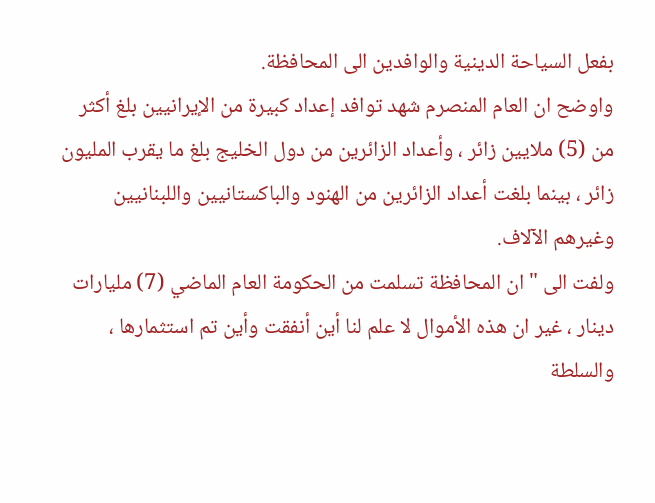بفعل السياحة الدينية والوافدين الى المحافظة.
واوضح ان العام المنصرم شهد توافد إعداد كبيرة من الإيرانيين بلغ أكثر من (5) ملايين زائر ، وأعداد الزائرين من دول الخليج بلغ ما يقرب المليون زائر ، بينما بلغت أعداد الزائرين من الهنود والباكستانيين واللبنانيين وغيرهم الآلاف.
ولفت الى " ان المحافظة تسلمت من الحكومة العام الماضي (7) مليارات دينار ، غير ان هذه الأموال لا علم لنا أين أنفقت وأين تم استثمارها ، والسلطة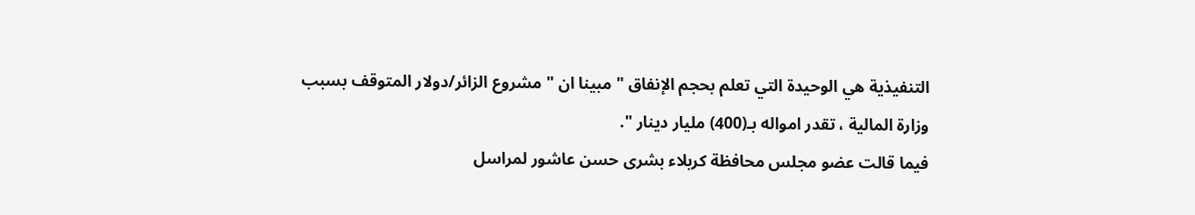التنفيذية هي الوحيدة التي تعلم بحجم الإنفاق " مبينا ان " مشروع الزائر/دولار المتوقف بسبب وزارة المالية ، تقدر امواله بـ(400) مليار دينار ".
فيما قالت عضو مجلس محافظة كربلاء بشرى حسن عاشور لمراسل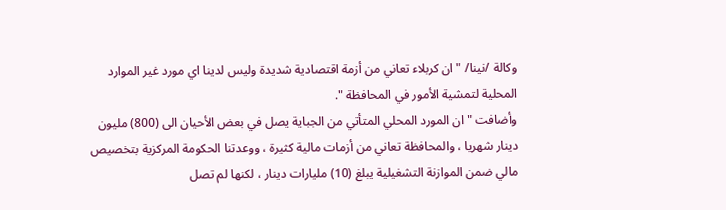وكالة /نينا/ " ان كربلاء تعاني من أزمة اقتصادية شديدة وليس لدينا اي مورد غير الموارد المحلية لتمشية الأمور في المحافظة ".
وأضافت " ان المورد المحلي المتأتي من الجباية يصل في بعض الأحيان الى (800) مليون دينار شهريا ، والمحافظة تعاني من أزمات مالية كثيرة ، ووعدتنا الحكومة المركزية بتخصيص مالي ضمن الموازنة التشغيلية يبلغ (10) مليارات دينار ، لكنها لم تصل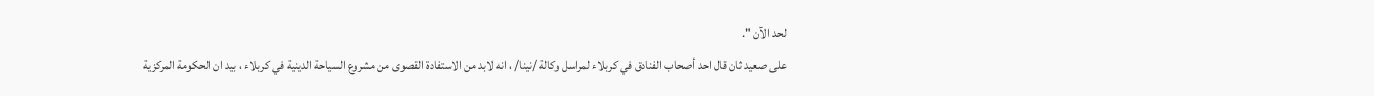لحد الآن ".
على صعيد ثان قال احد أصحاب الفنادق في كربلاء لمراسل وكالة /نينا/ ، انه لابد من الاستفادة القصوى من مشروع السياحة الدينية في كربلاء ، بيد ان الحكومة المركزية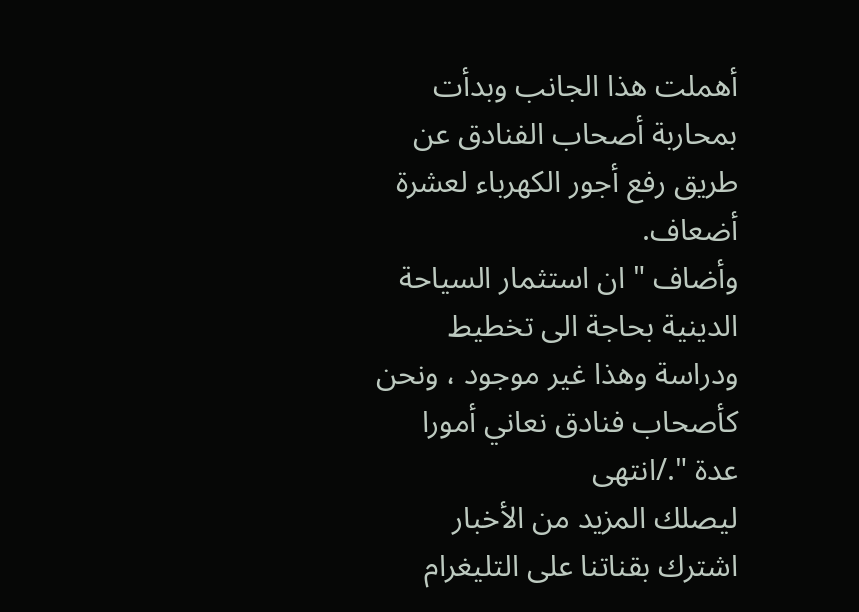أهملت هذا الجانب وبدأت بمحاربة أصحاب الفنادق عن طريق رفع أجور الكهرباء لعشرة أضعاف.
وأضاف " ان استثمار السياحة الدينية بحاجة الى تخطيط ودراسة وهذا غير موجود ، ونحن كأصحاب فنادق نعاني أمورا عدة "./انتهى
ليصلك المزيد من الأخبار اشترك بقناتنا على التليغرام